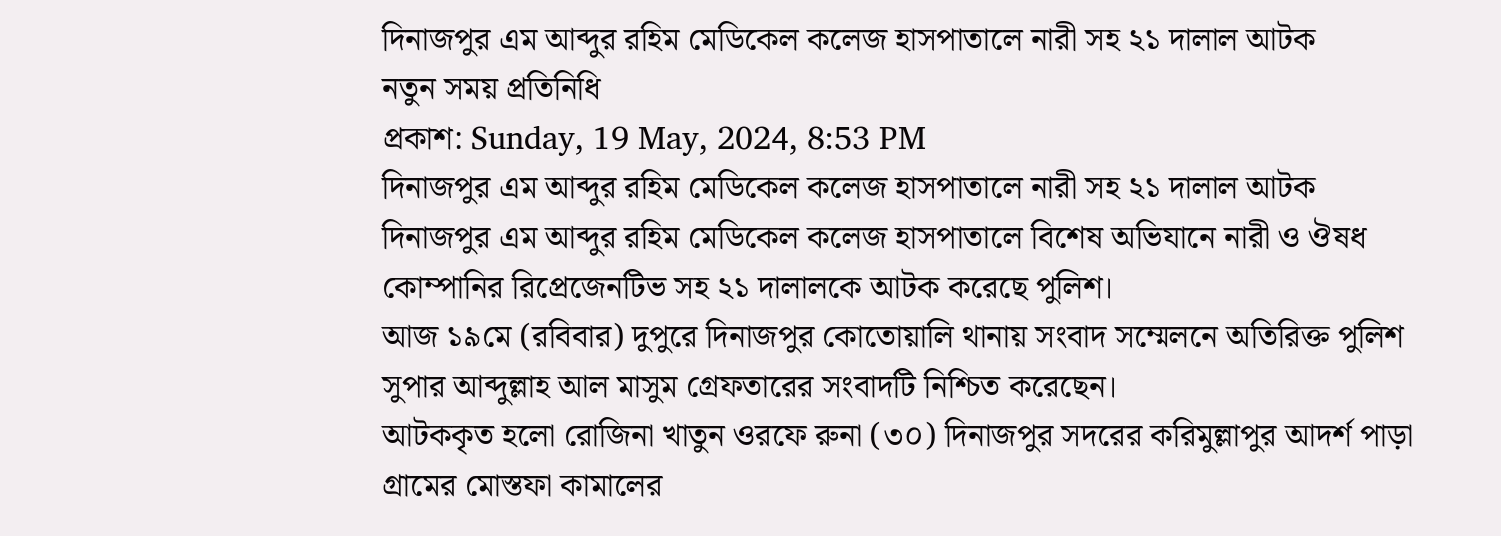দিনাজপুর এম আব্দুর রহিম মেডিকেল কলেজ হাসপাতালে নারী সহ ২১ দালাল আটক
নতুন সময় প্রতিনিধি
প্রকাশ: Sunday, 19 May, 2024, 8:53 PM
দিনাজপুর এম আব্দুর রহিম মেডিকেল কলেজ হাসপাতালে নারী সহ ২১ দালাল আটক
দিনাজপুর এম আব্দুর রহিম মেডিকেল কলেজ হাসপাতালে বিশেষ অভিযানে নারী ও ঔষধ কোম্পানির রিপ্রেজেনটিভ সহ ২১ দালালকে আটক করেছে পুলিশ।
আজ ১৯মে (রবিবার) দুপুরে দিনাজপুর কোতোয়ালি থানায় সংবাদ সম্মেলনে অতিরিক্ত পুলিশ সুপার আব্দুল্লাহ আল মাসুম গ্রেফতারের সংবাদটি নিশ্চিত করেছেন।
আটককৃত হলো রোজিনা খাতুন ওরফে রুনা (৩০) দিনাজপুর সদরের করিমুল্লাপুর আদর্শ পাড়া গ্রামের মোস্তফা কামালের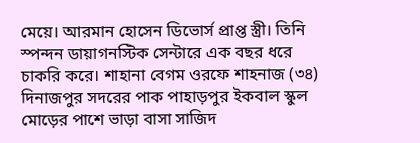মেয়ে। আরমান হোসেন ডিভোর্স প্রাপ্ত স্ত্রী। তিনি স্পন্দন ডায়াগনস্টিক সেন্টারে এক বছর ধরে চাকরি করে। শাহানা বেগম ওরফে শাহনাজ (৩৪) দিনাজপুর সদরের পাক পাহাড়পুর ইকবাল স্কুল মোড়ের পাশে ভাড়া বাসা সাজিদ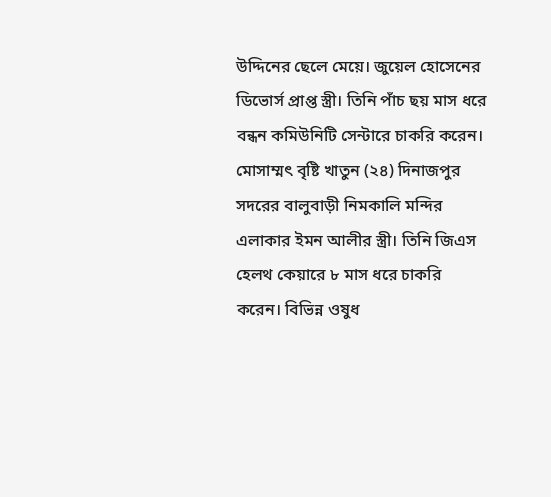উদ্দিনের ছেলে মেয়ে। জুয়েল হোসেনের ডিভোর্স প্রাপ্ত স্ত্রী। তিনি পাঁচ ছয় মাস ধরে বন্ধন কমিউনিটি সেন্টারে চাকরি করেন। মোসাম্মৎ বৃষ্টি খাতুন (২৪) দিনাজপুর সদরের বালুবাড়ী নিমকালি মন্দির এলাকার ইমন আলীর স্ত্রী। তিনি জিএস হেলথ কেয়ারে ৮ মাস ধরে চাকরি করেন। বিভিন্ন ওষুধ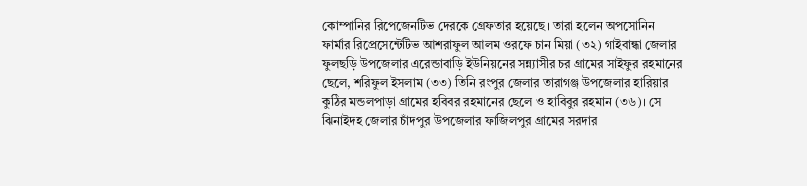কোম্পানির রিপেজেনটিভ দেরকে গ্রেফতার হয়েছে। তারা হলেন অপসোনিন ফার্মার রিপ্রেসেন্টেটিভ আশরাফুল আলম ওরফে চান মিয়া (৩২) গাইবান্ধা জেলার ফুলছড়ি উপজেলার এরেন্ডাবাড়ি ইউনিয়নের সন্ন্যাসীর চর গ্রামের সাইফুর রহমানের ছেলে, শরিফুল ইসলাম (৩৩) তিনি রংপুর জেলার তারাগঞ্জ উপজেলার হারিয়ার কুঠির মন্ডলপাড়া গ্রামের হবিবর রহমানের ছেলে ও হাবিবুর রহমান (৩৬)। সে ঝিনাইদহ জেলার চাঁদপুর উপজেলার ফাজিলপুর গ্রামের সরদার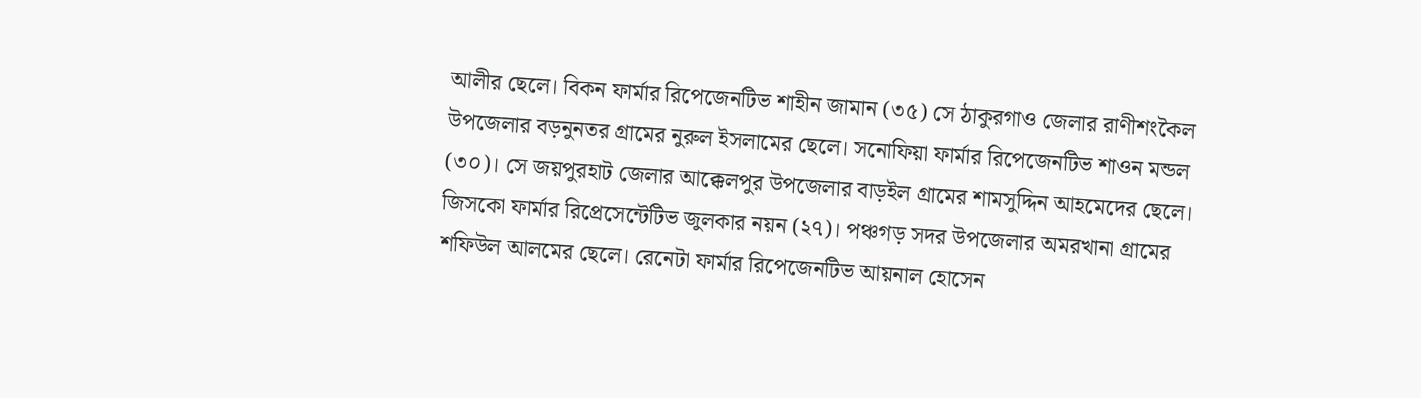আলীর ছেলে। বিকন ফার্মার রিপেজেনটিভ শাহীন জামান (৩৫) সে ঠাকুরগাও জেলার রাণীশংকৈল উপজেলার বড়নুনতর গ্রামের নুরুল ইসলামের ছেলে। সনোফিয়া ফার্মার রিপেজেনটিভ শাওন মন্ডল (৩০)। সে জয়পুরহাট জেলার আক্কেলপুর উপজেলার বাড়ইল গ্রামের শামসুদ্দিন আহমেদের ছেলে। জিসকো ফার্মার রিপ্রেসেন্টেটিভ জুলকার নয়ন (২৭)। পঞ্চগড় সদর উপজেলার অমরখানা গ্রামের শফিউল আলমের ছেলে। রেনেটা ফার্মার রিপেজেনটিভ আয়নাল হোসেন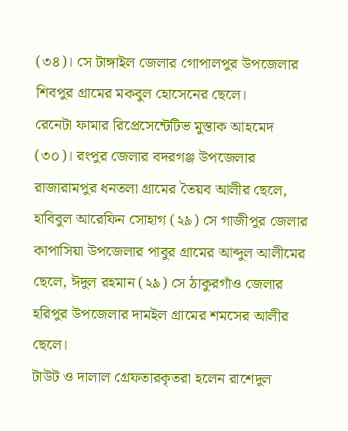(৩৪)। সে টাঙ্গাইল জেলার গোপালপুর উপজেলার শিবপুর গ্রামের মকবুল হোসেনের ছেলে।
রেনেটা ফামার রিপ্রেসেন্টেটিভ মুস্তাক আহমেদ (৩০)। রংপুর জেলার বদরগঞ্জ উপজেলার রাজারামপুর ধনতলা গ্রামের তৈয়ব আলীর ছেলে, হাবিবুল আরেফিন সোহাগ (২৯) সে গাজীপুর জেলার কাপাসিয়া উপজেলার পাবুর গ্রামের আব্দুল আলীমের ছেলে, ঈদুল রহমান (২৯) সে ঠাকুরগাঁও জেলার হরিপুর উপজেলার দামইল গ্রামের শমসের আলীর ছেলে।
টাউট ও দালাল গ্রেফতারকৃতরা হলেন রাশেদুল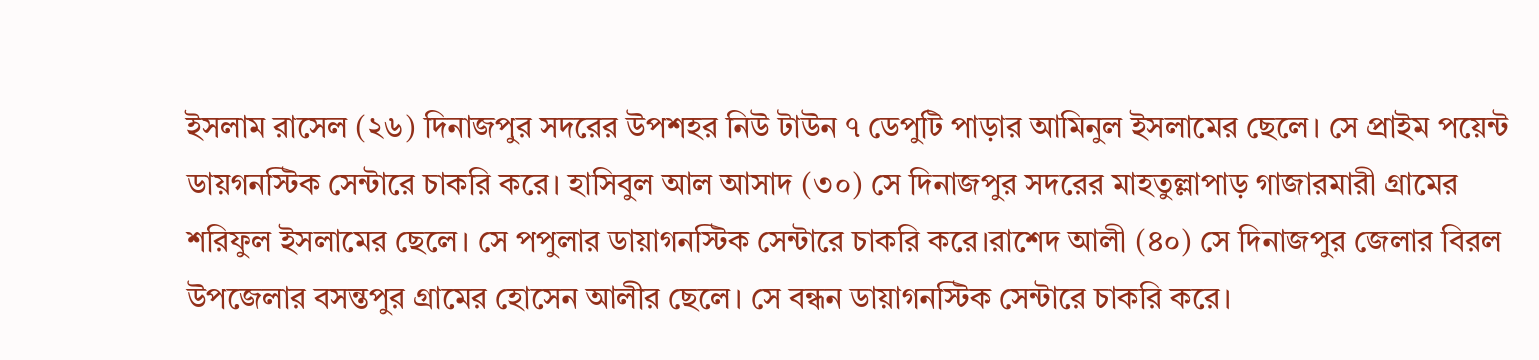ইসলাম রাসেল (২৬) দিনাজপুর সদরের উপশহর নিউ টাউন ৭ ডেপুটি পাড়ার আমিনুল ইসলামের ছেলে। সে প্রাইম পয়েন্ট ডায়গনস্টিক সেন্টারে চাকরি করে। হাসিবুল আল আসাদ (৩০) সে দিনাজপুর সদরের মাহতুল্লাপাড় গাজারমারী গ্রামের শরিফুল ইসলামের ছেলে। সে পপুলার ডায়াগনস্টিক সেন্টারে চাকরি করে।রাশেদ আলী (৪০) সে দিনাজপুর জেলার বিরল উপজেলার বসন্তপুর গ্রামের হোসেন আলীর ছেলে। সে বন্ধন ডায়াগনস্টিক সেন্টারে চাকরি করে।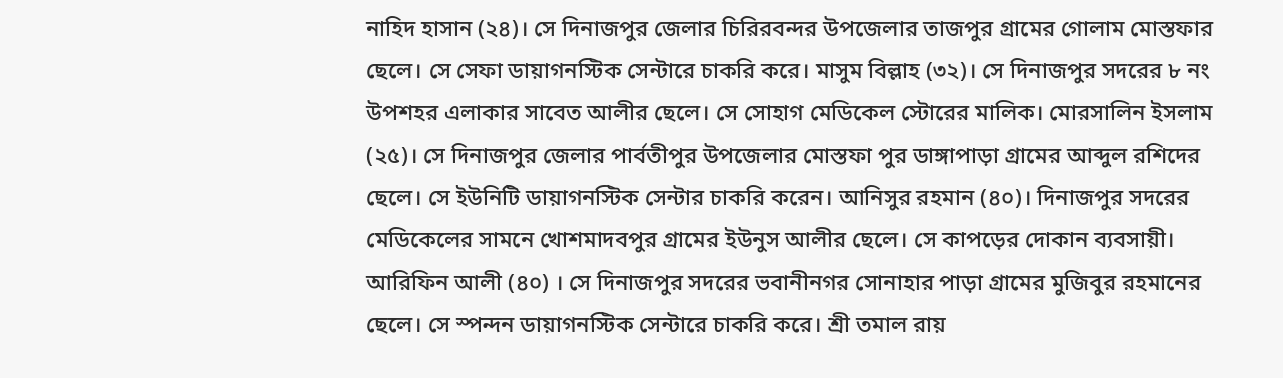নাহিদ হাসান (২৪)। সে দিনাজপুর জেলার চিরিরবন্দর উপজেলার তাজপুর গ্রামের গোলাম মোস্তফার ছেলে। সে সেফা ডায়াগনস্টিক সেন্টারে চাকরি করে। মাসুম বিল্লাহ (৩২)। সে দিনাজপুর সদরের ৮ নং উপশহর এলাকার সাবেত আলীর ছেলে। সে সোহাগ মেডিকেল স্টোরের মালিক। মোরসালিন ইসলাম (২৫)। সে দিনাজপুর জেলার পার্বতীপুর উপজেলার মোস্তফা পুর ডাঙ্গাপাড়া গ্রামের আব্দুল রশিদের ছেলে। সে ইউনিটি ডায়াগনস্টিক সেন্টার চাকরি করেন। আনিসুর রহমান (৪০)। দিনাজপুর সদরের মেডিকেলের সামনে খোশমাদবপুর গ্রামের ইউনুস আলীর ছেলে। সে কাপড়ের দোকান ব্যবসায়ী। আরিফিন আলী (৪০) । সে দিনাজপুর সদরের ভবানীনগর সোনাহার পাড়া গ্রামের মুজিবুর রহমানের ছেলে। সে স্পন্দন ডায়াগনস্টিক সেন্টারে চাকরি করে। শ্রী তমাল রায়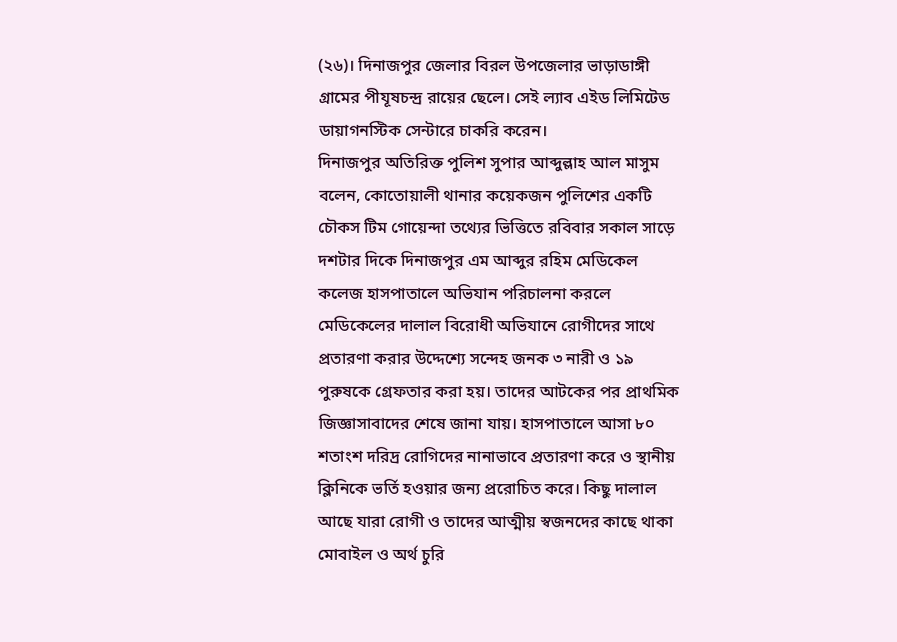(২৬)। দিনাজপুর জেলার বিরল উপজেলার ভাড়াডাঙ্গী গ্রামের পীযূষচন্দ্র রায়ের ছেলে। সেই ল্যাব এইড লিমিটেড ডায়াগনস্টিক সেন্টারে চাকরি করেন।
দিনাজপুর অতিরিক্ত পুলিশ সুপার আব্দুল্লাহ আল মাসুম বলেন, কোতোয়ালী থানার কয়েকজন পুলিশের একটি চৌকস টিম গোয়েন্দা তথ্যের ভিত্তিতে রবিবার সকাল সাড়ে দশটার দিকে দিনাজপুর এম আব্দুর রহিম মেডিকেল কলেজ হাসপাতালে অভিযান পরিচালনা করলে মেডিকেলের দালাল বিরোধী অভিযানে রোগীদের সাথে প্রতারণা করার উদ্দেশ্যে সন্দেহ জনক ৩ নারী ও ১৯ পুরুষকে গ্রেফতার করা হয়। তাদের আটকের পর প্রাথমিক জিজ্ঞাসাবাদের শেষে জানা যায়। হাসপাতালে আসা ৮০ শতাংশ দরিদ্র রোগিদের নানাভাবে প্রতারণা করে ও স্থানীয় ক্লিনিকে ভর্তি হওয়ার জন্য প্ররোচিত করে। কিছু দালাল আছে যারা রোগী ও তাদের আত্মীয় স্বজনদের কাছে থাকা মোবাইল ও অর্থ চুরি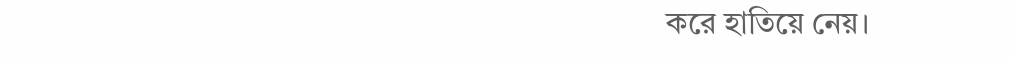করে হাতিয়ে নেয়।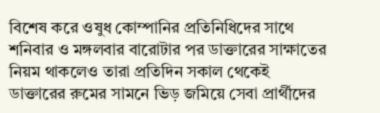বিশেষ করে ওষুধ কোম্পানির প্রতিনিধিদের সাথে শনিবার ও মঙ্গলবার বারোটার পর ডাক্তারের সাক্ষাতের নিয়ম থাকলেও তারা প্রতিদিন সকাল থেকেই ডাক্তারের রুমের সামনে ভিড় জমিয়ে সেবা প্রার্থীদের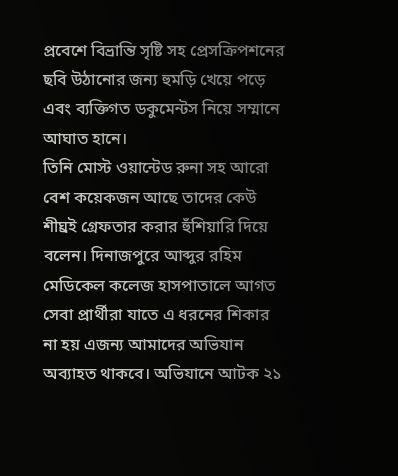প্রবেশে বিভ্রান্তি সৃষ্টি সহ প্রেসক্রিপশনের ছবি উঠানোর জন্য হুমড়ি খেয়ে পড়ে এবং ব্যক্তিগত ডকুমেন্টস নিয়ে সম্মানে আঘাত হানে।
তিনি মোস্ট ওয়ান্টেড রুনা সহ আরো বেশ কয়েকজন আছে তাদের কেউ শীঘ্রই গ্রেফতার করার হুঁশিয়ারি দিয়ে বলেন। দিনাজপুরে আব্দুর রহিম মেডিকেল কলেজ হাসপাতালে আগত সেবা প্রার্থীরা যাতে এ ধরনের শিকার না হয় এজন্য আমাদের অভিযান অব্যাহত থাকবে। অভিযানে আটক ২১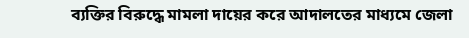ব্যক্তির বিরুদ্ধে মামলা দায়ের করে আদালতের মাধ্যমে জেলা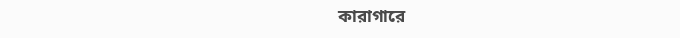কারাগারে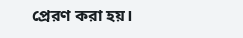প্রেরণ করা হয়।